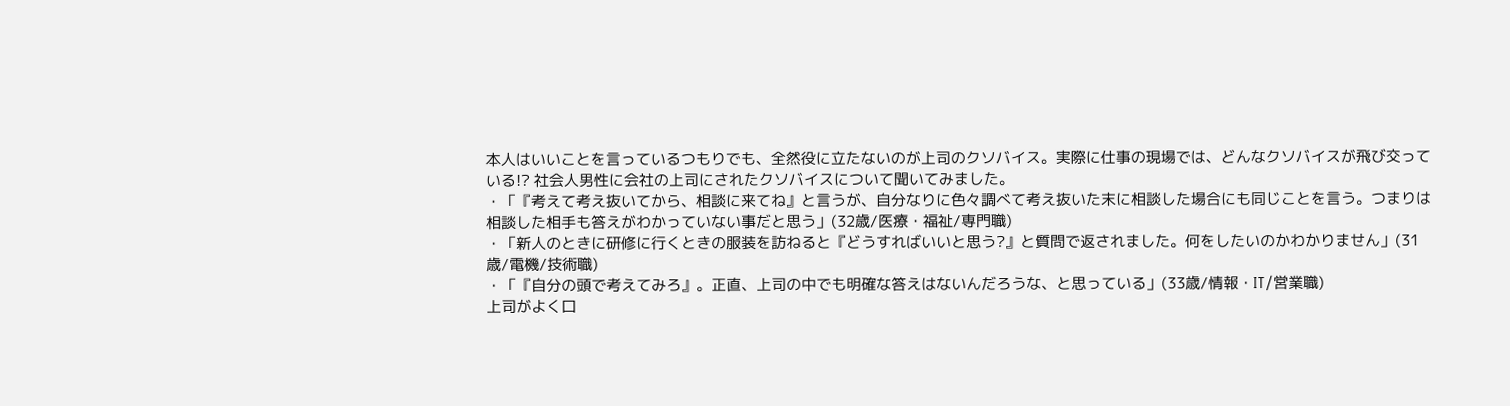本人はいいことを言っているつもりでも、全然役に立たないのが上司のクソバイス。実際に仕事の現場では、どんなクソバイスが飛び交っている!? 社会人男性に会社の上司にされたクソバイスについて聞いてみました。
・「『考えて考え抜いてから、相談に来てね』と言うが、自分なりに色々調べて考え抜いた末に相談した場合にも同じことを言う。つまりは相談した相手も答えがわかっていない事だと思う」(32歳/医療・福祉/専門職)
・「新人のときに研修に行くときの服装を訪ねると『どうすればいいと思う?』と質問で返されました。何をしたいのかわかりません」(31歳/電機/技術職)
・「『自分の頭で考えてみろ』。正直、上司の中でも明確な答えはないんだろうな、と思っている」(33歳/情報・IT/営業職)
上司がよく口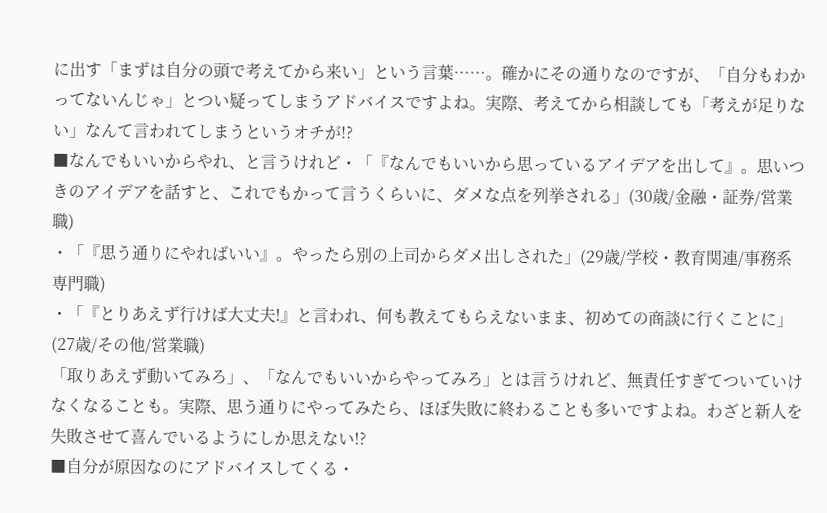に出す「まずは自分の頭で考えてから来い」という言葉……。確かにその通りなのですが、「自分もわかってないんじゃ」とつい疑ってしまうアドバイスですよね。実際、考えてから相談しても「考えが足りない」なんて言われてしまうというオチが!?
■なんでもいいからやれ、と言うけれど・「『なんでもいいから思っているアイデアを出して』。思いつきのアイデアを話すと、これでもかって言うくらいに、ダメな点を列挙される」(30歳/金融・証券/営業職)
・「『思う通りにやればいい』。やったら別の上司からダメ出しされた」(29歳/学校・教育関連/事務系専門職)
・「『とりあえず行けば大丈夫!』と言われ、何も教えてもらえないまま、初めての商談に行くことに」(27歳/その他/営業職)
「取りあえず動いてみろ」、「なんでもいいからやってみろ」とは言うけれど、無責任すぎてついていけなくなることも。実際、思う通りにやってみたら、ほぼ失敗に終わることも多いですよね。わざと新人を失敗させて喜んでいるようにしか思えない!?
■自分が原因なのにアドバイスしてくる・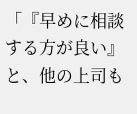「『早めに相談する方が良い』と、他の上司も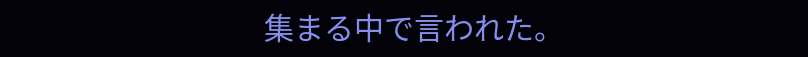集まる中で言われた。